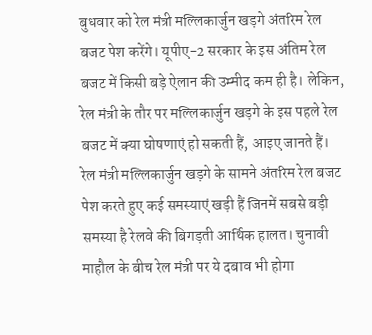बुधवार को रेल मंत्री मल्लिकार्जुन खड़गे अंतरिम रेल बजट पेश करेंगे। यूपीए-2 सरकार के इस अंतिम रेल बजट में किसी बड़े ऐलान की उम्मीद कम ही है। लेकिन, रेल मंत्री के तौर पर मल्लिकार्जुन खड़गे के इस पहले रेल बजट में क्या घोषणाएं हो सकती हैं, आइए जानते हैं।
रेल मंत्री मल्लिकार्जुन खड़गे के सामने अंतरिम रेल बजट पेश करते हुए कई समस्याएं खड़ी हैं जिनमें सबसे बड़ी समस्या है रेलवे की बिगड़ती आर्थिक हालत। चुनावी माहौल के बीच रेल मंत्री पर ये दबाव भी होगा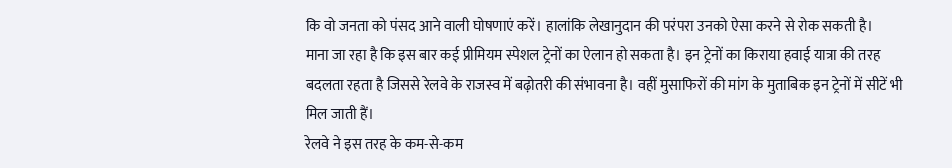कि वो जनता को पंसद आने वाली घोषणाएं करें। हालांकि लेखानुदान की परंपरा उनको ऐसा करने से रोक सकती है।
माना जा रहा है कि इस बार कई प्रीमियम स्पेशल ट्रेनों का ऐलान हो सकता है। इन ट्रेनों का किराया हवाई यात्रा की तरह बदलता रहता है जिससे रेलवे के राजस्व में बढ़ोतरी की संभावना है। वहीं मुसाफिरों की मांग के मुताबिक इन ट्रेनों में सीटें भी मिल जाती हैं।
रेलवे ने इस तरह के कम-से-कम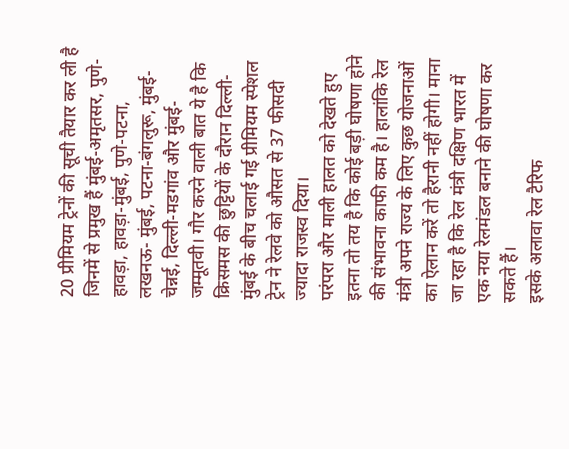20 प्रीमियम ट्रेनों की सूची तैयार कर ली है जिनमें से प्रमुख हैं मुंबई-अमृतसर, पुणे-हावड़ा, हावड़ा-मुंबई, पुणे-पटना, लखनऊ- मुंबई, पटना-बंगलुरू, मुंबई-चेन्नई, दिल्ली-मडगांव और मुंबई-जम्मूतवी। गौर करने वाली बात ये है कि क्रिसमस की छुट्टियों के दौरान दिल्ली-मुंबई के बीच चलाई गई प्रीमियम स्पेशल ट्रेन ने रेलवे को औसत से 37 फीसदी ज्यादा राजस्व दिया।
परंपरा और माली हालत को देखते हुए इतना तो तय है कि कोई बड़ी घोषणा होने की संभावना काफी कम है। हालांकि रेल मंत्री अपने राज्य के लिए कुछ योजनाओं का ऐलान करें तो हैरानी नहीं होगी। माना जा रहा है कि रेल मंत्री दक्षिण भारत में एक नया रेलमंडल बनाने की घोषणा कर सकते हैं।
इसके अलावा रेल टैरिफ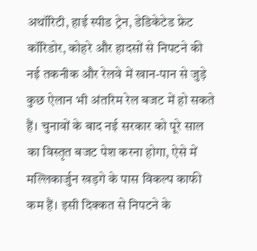अथॉरिटी, हाई स्पीड ट्रेन, डेडिकेटेड फ्रेट कॉरिडोर, कोहरे और हादसों से निपटने की नई तकनीक और रेलवे में खान-पान से जुड़े कुछ ऐलान भी अंतरिम रेल बजट में हो सकते हैं। चुनावों के बाद नई सरकार को पूरे साल का विस्तृत बजट पेश करना होगा, ऐसे में मल्लिकार्जुन खड़गे के पास विकल्प काफी कम हैं। इसी दिक्कत से निपटने के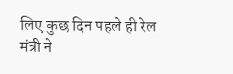लिए कुछ दिन पहले ही रेल मंत्री ने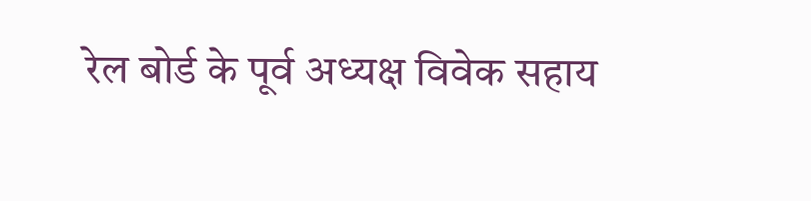रेल बोर्ड के पूर्व अध्यक्ष विवेक सहाय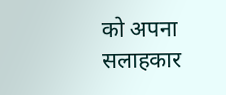को अपना सलाहकार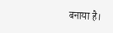बनाया है।